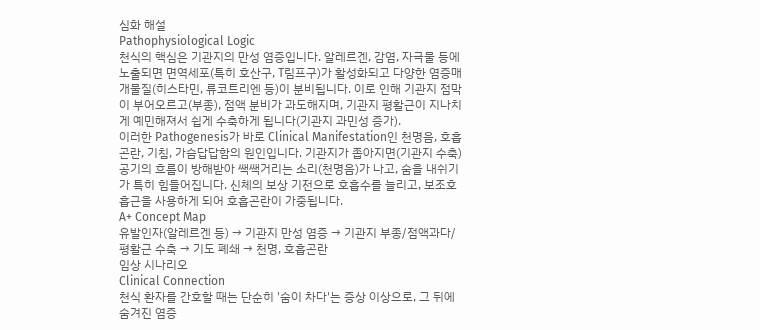심화 해설
Pathophysiological Logic
천식의 핵심은 기관지의 만성 염증입니다. 알레르겐, 감염, 자극물 등에 노출되면 면역세포(특히 호산구, T림프구)가 활성화되고 다양한 염증매개물질(히스타민, 류코트리엔 등)이 분비됩니다. 이로 인해 기관지 점막이 부어오르고(부종), 점액 분비가 과도해지며, 기관지 평활근이 지나치게 예민해져서 쉽게 수축하게 됩니다(기관지 과민성 증가).
이러한 Pathogenesis가 바로 Clinical Manifestation인 천명음, 호흡곤란, 기침, 가슴답답함의 원인입니다. 기관지가 좁아지면(기관지 수축) 공기의 흐름이 방해받아 쌕쌕거리는 소리(천명음)가 나고, 숨을 내쉬기가 특히 힘들어집니다. 신체의 보상 기전으로 호흡수를 늘리고, 보조호흡근을 사용하게 되어 호흡곤란이 가중됩니다.
A+ Concept Map
유발인자(알레르겐 등) → 기관지 만성 염증 → 기관지 부종/점액과다/평활근 수축 → 기도 폐쇄 → 천명, 호흡곤란
임상 시나리오
Clinical Connection
천식 환자를 간호할 때는 단순히 '숨이 차다'는 증상 이상으로, 그 뒤에 숨겨진 염증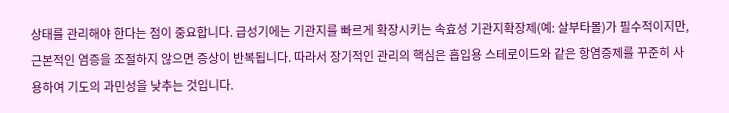상태를 관리해야 한다는 점이 중요합니다. 급성기에는 기관지를 빠르게 확장시키는 속효성 기관지확장제(예: 살부타몰)가 필수적이지만, 근본적인 염증을 조절하지 않으면 증상이 반복됩니다. 따라서 장기적인 관리의 핵심은 흡입용 스테로이드와 같은 항염증제를 꾸준히 사용하여 기도의 과민성을 낮추는 것입니다.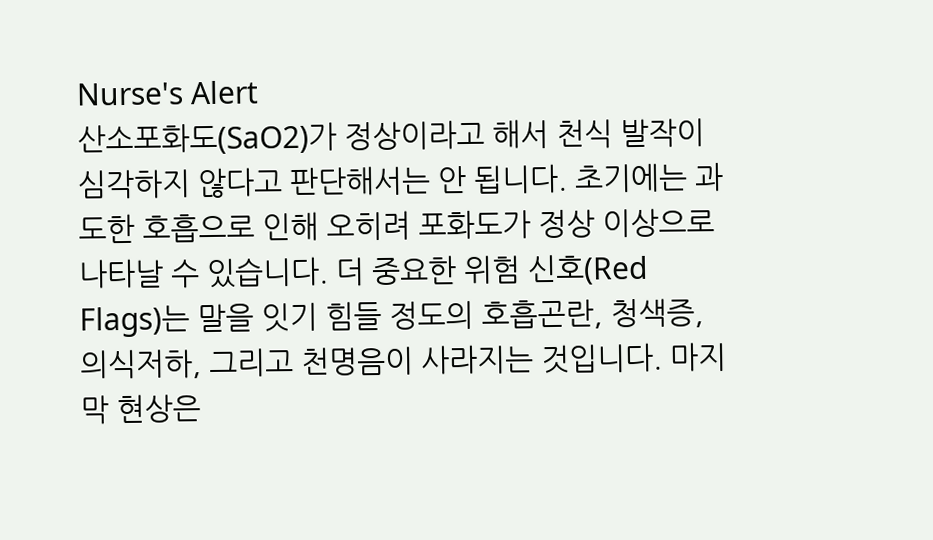Nurse's Alert
산소포화도(SaO2)가 정상이라고 해서 천식 발작이 심각하지 않다고 판단해서는 안 됩니다. 초기에는 과도한 호흡으로 인해 오히려 포화도가 정상 이상으로 나타날 수 있습니다. 더 중요한 위험 신호(Red Flags)는 말을 잇기 힘들 정도의 호흡곤란, 청색증, 의식저하, 그리고 천명음이 사라지는 것입니다. 마지막 현상은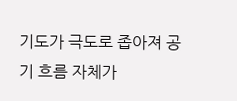기도가 극도로 좁아져 공기 흐름 자체가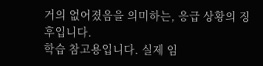거의 없어졌음을 의미하는, 응급 상황의 징후입니다.
학습 참고용입니다. 실제 임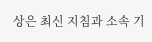상은 최신 지침과 소속 기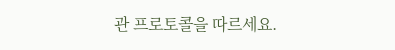관 프로토콜을 따르세요.